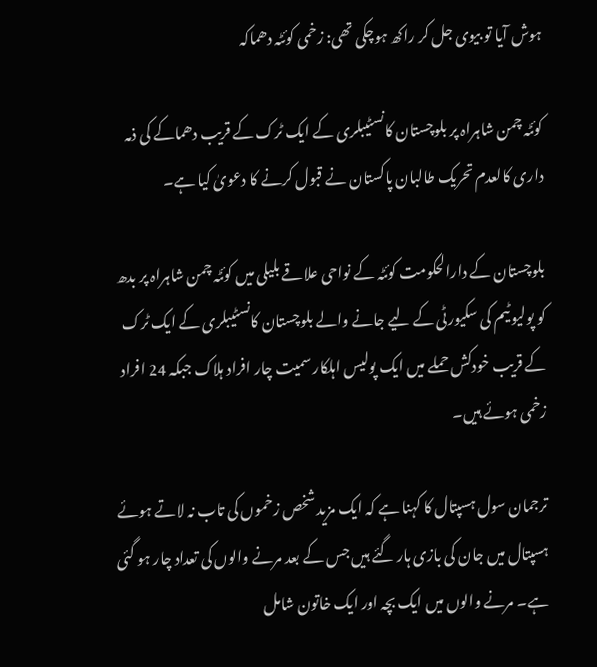ہوش آیا تو بیوی جل کر راکھ ہوچکی تھی: زخمی کوئٹہ دھماکہ

کوئٹہ چمن شاہراہ پر بلوچستان کانسٹیبلری کے ایک ٹرک کے قریب دھماکے کی ذمہ داری کالعدم تحریک طالبان پاکستان نے قبول کرنے کا دعویٰ کیا ہے۔

بلوچستان کے دارالحکومت کوئٹہ کے نواحی علاقے بلیلی میں کوئٹہ چمن شاہراہ پر بدھ کو پولیو ٹیم کی سکیورٹی کے لیے جانے والے بلوچستان کانسٹیبلری کے ایک ٹرک کے قریب خودکش حملے میں ایک پولیس اہلکار سمیت چار افراد ہلاک جبکہ 24 افراد زخمی ہوئے ہیں۔

ترجمان سول ہسپتال کا کہنا ہے کہ ایک مزید شخص زخموں کی تاب نہ لاتے ہوئے ہسپتال میں جان کی بازی ہار گئے ہیں جس کے بعد مرنے والوں کی تعداد چار ہو گئی ہے۔ مرنے والوں میں ایک بچہ اور ایک خاتون شامل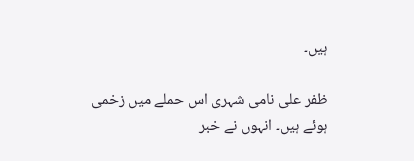ہیں۔

ظفر علی نامی شہری اس حملے میں زخمی ہوئے ہیں۔ انہوں نے خبر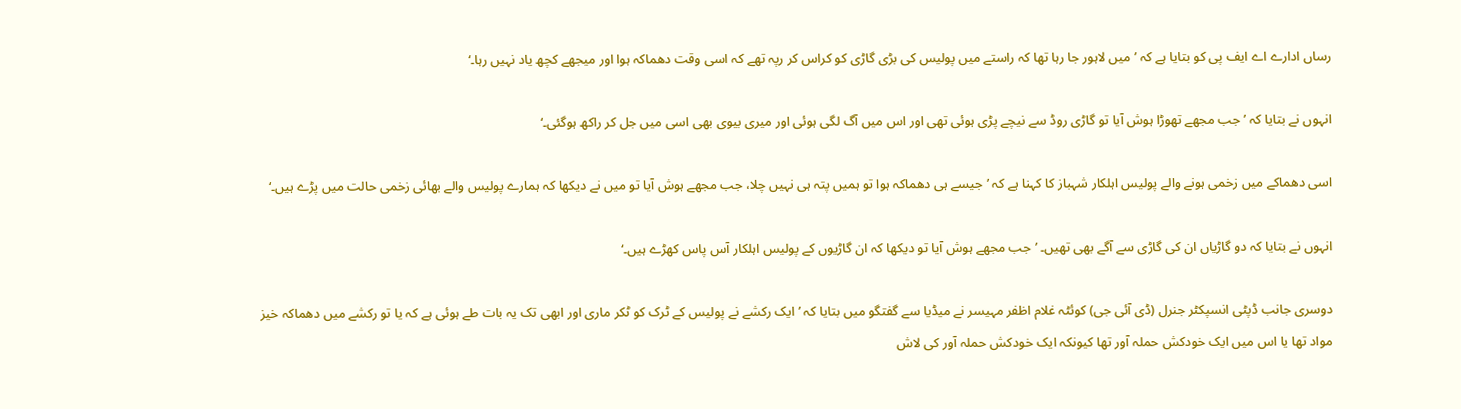رساں ادارے اے ایف پی کو بتایا ہے کہ ’میں لاہور جا رہا تھا کہ راستے میں پولیس کی بڑی گاڑی کو کراس کر رپہ تھے کہ اسی وقت دھماکہ ہوا اور میجھے کچھ یاد نہیں رہا۔‘

انہوں نے بتایا کہ ’جب مجھے تھوڑا ہوش آیا تو گاڑی روڈ سے نیچے پڑی ہوئی تھی اور اس میں آگ لگی ہوئی اور میری بیوی بھی اسی میں جل کر راکھ ہوگئی۔‘

اسی دھماکے میں زخمی ہونے والے پولیس اہلکار شہباز کا کہنا ہے کہ ’جیسے ہی دھماکہ ہوا تو ہمیں پتہ ہی نہیں چلا، جب مجھے ہوش آیا تو میں نے دیکھا کہ ہمارے پولیس والے بھائی زخمی حالت میں پڑے ہیں۔‘

انہوں نے بتایا کہ دو گاڑیاں ان کی گاڑی سے آگے بھی تھیں۔ ’جب مجھے ہوش آیا تو دیکھا کہ ان گاڑیوں کے پولیس اہلکار آس پاس کھڑے ہیں۔‘

دوسری جانب ڈپٹی انسپکٹر جنرل (ڈی آئی جی) کوئٹہ غلام اظفر مہیسر نے میڈیا سے گفتگو میں بتایا کہ ’ایک رکشے نے پولیس کے ٹرک کو ٹکر ماری اور ابھی تک یہ بات طے ہوئی ہے کہ یا تو رکشے میں دھماکہ خیز مواد تھا یا اس میں ایک خودکش حملہ آور تھا کیونکہ ایک خودکش حملہ آور کی لاش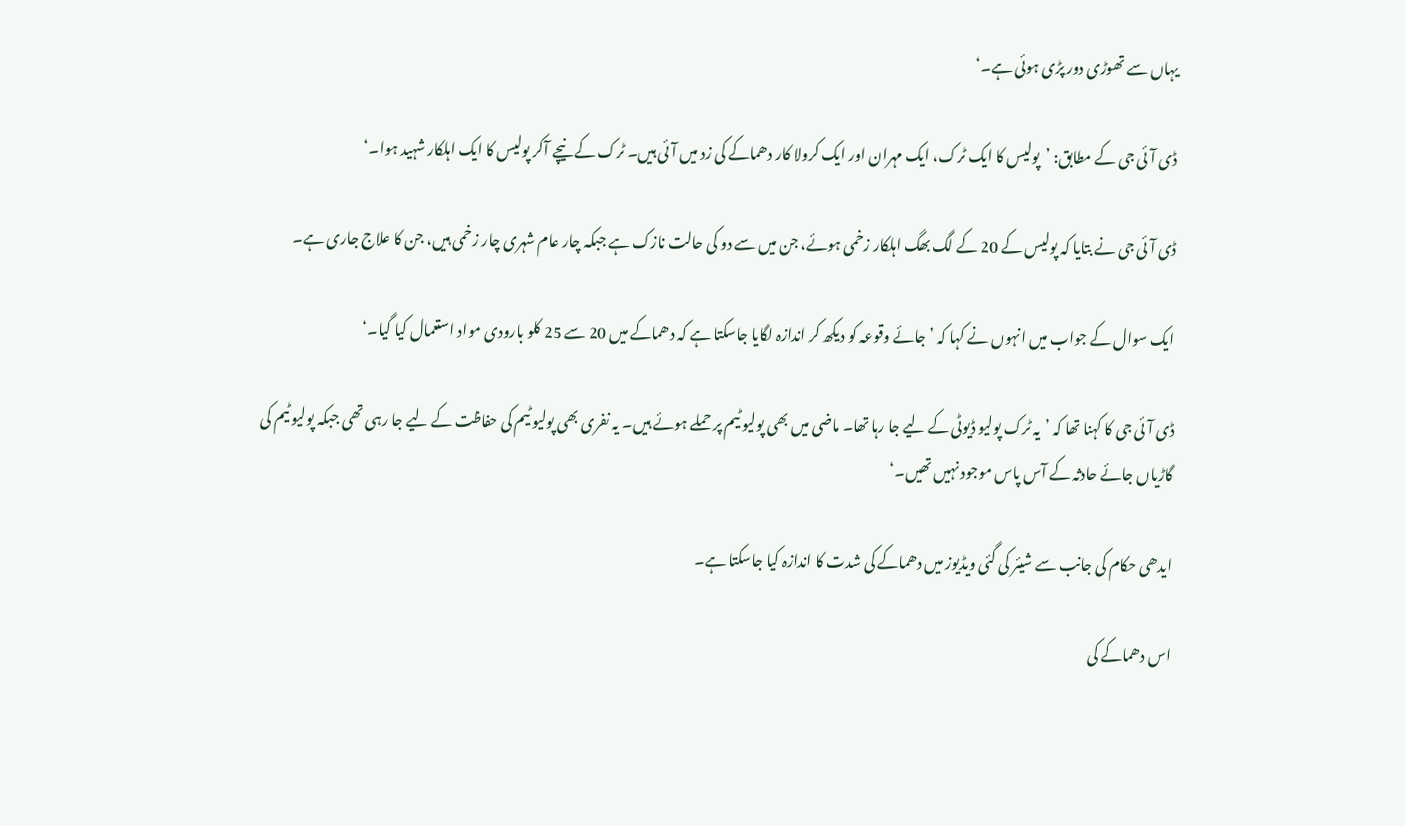یہاں سے تھوڑی دور پڑی ہوئی ہے۔‘

ڈی آئی جی کے مطابق: ’پولیس کا ایک ٹرک، ایک مہران اور ایک کرولا کار دھماکے کی زد میں آئی ہیں۔ ٹرک کے نیچے آکر پولیس کا ایک اہلکار شہید ہوا۔‘

ڈی آئی جی نے بتایا کہ پولیس کے 20 کے لگ بھگ اہلکار زخمی ہوئے، جن میں سے دو کی حالت نازک ہے جبکہ چار عام شہری چار زخمی ہیں، جن کا علاج جاری ہے۔

ایک سوال کے جواب میں انہوں نے کہا کہ ’جائے وقوعہ کو دیکھ کر اندازہ لگایا جاسکتا ہے کہ دھماکے میں 20 سے 25 کلو بارودی مواد استعمال کیا گیا۔‘

ڈی آئی جی کا کہنا تھا کہ ’یہ ٹرک پولیو ڈیوٹی کے لیے جا رہا تھا۔ ماضی میں بھی پولیو ٹیم پر حملے ہوئے ہیں۔ یہ نفری بھی پولیو ٹیم کی حفاظت کے لیے جا رہی تھی جبکہ پولیو ٹیم کی گاڑیاں جائے حادثہ کے آس پاس موجود نہیں تھیں۔‘

ایدھی حکام کی جانب سے شیئر کی گئی ویڈیوز میں دھماکے کی شدت کا اندازہ کیا جاسکتا ہے۔

اس دھماکے کی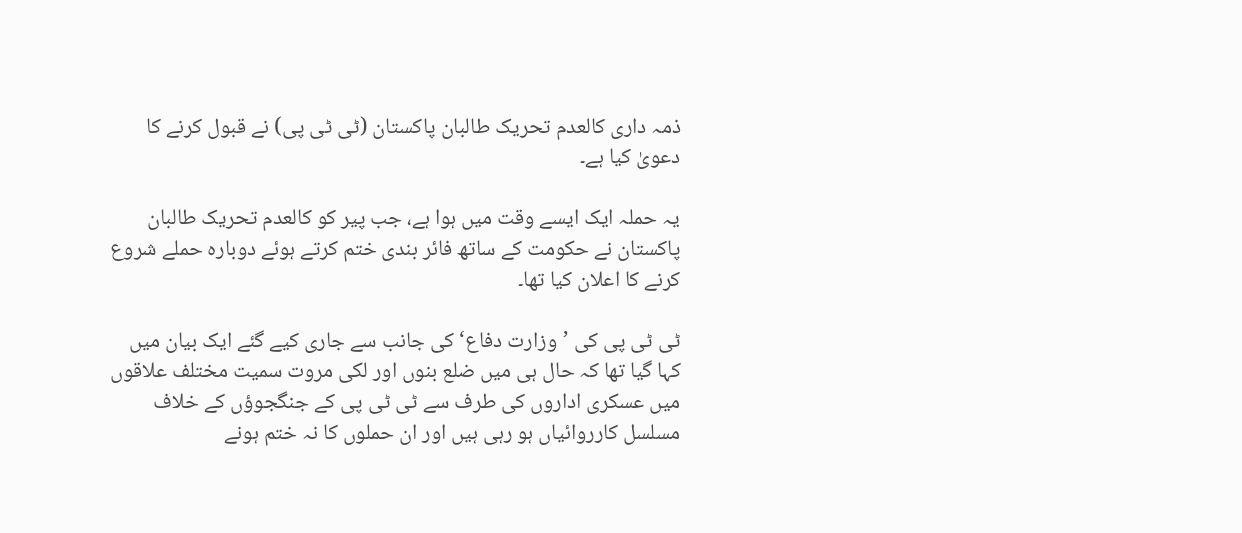ذمہ داری کالعدم تحریک طالبان پاکستان (ٹی ٹی پی) نے قبول کرنے کا دعویٰ کیا ہے۔

یہ حملہ ایک ایسے وقت میں ہوا ہے، جب پیر کو کالعدم تحریک طالبان پاکستان نے حکومت کے ساتھ فائر بندی ختم کرتے ہوئے دوبارہ حملے شروع کرنے کا اعلان کیا تھا۔

ٹی ٹی پی کی ’وزارت دفاع‘ کی جانب سے جاری کیے گئے ایک بیان میں کہا گیا تھا کہ حال ہی میں ضلع بنوں اور لکی مروت سمیت مختلف علاقوں میں عسکری اداروں کی طرف سے ٹی ٹی پی کے جنگجوؤں کے خلاف مسلسل کارروائیاں ہو رہی ہیں اور ان حملوں کا نہ ختم ہونے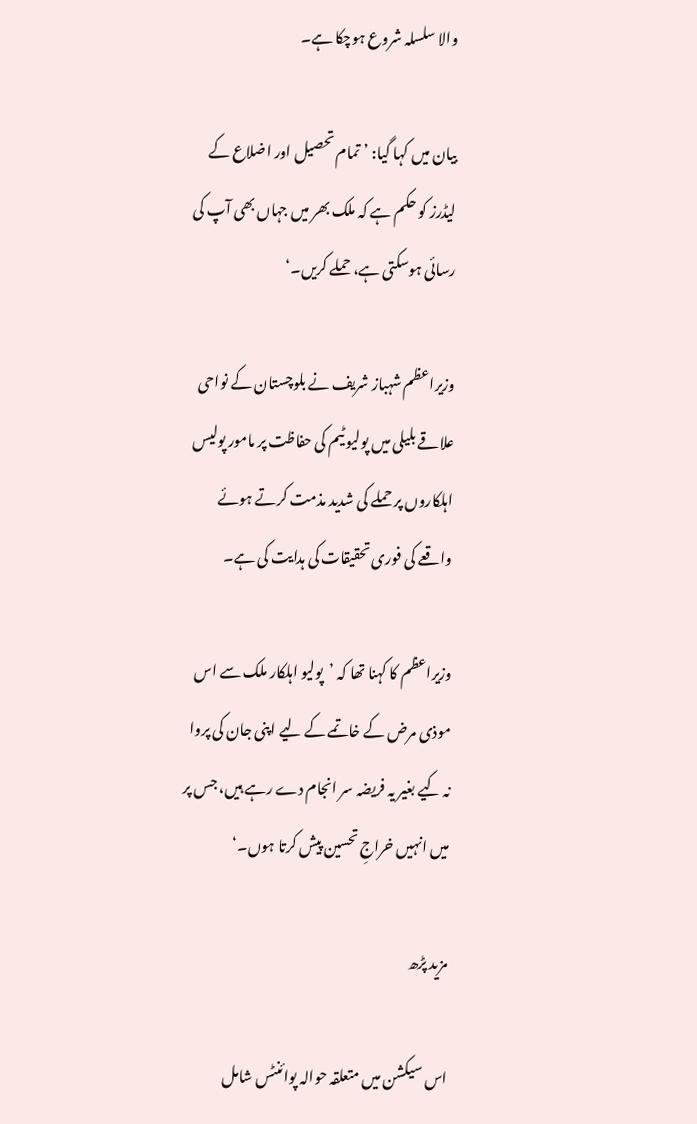والا سلسلہ شروع ہوچکا ہے۔

بیان میں کہا گیا: ’تمام تحصیل اور اضلاع کے لیڈرز کو حکم ہے کہ ملک بھر میں جہاں بھی آپ کی رسائی ہوسکتی ہے، حملے کریں۔‘

وزیراعظم شہباز شریف نے بلوچستان کے نواحی علاقے بلیلی میں پولیو ٹیم کی حفاظت پر مامور پولیس اہلکاروں پر حملے کی شدید مذمت کرتے ہوئے واقعے کی فوری تحقیقات کی ہدایت کی ہے۔

وزیراعظم کا کہنا تھا کہ ’پولیو اہلکار ملک سے اس موذی مرض کے خاتمے کے لیے اپنی جان کی پروا نہ کیے بغیر یہ فریضہ سر انجام دے رہے ہیں، جس پر میں انہیں خراجِ تحسین پیش کرتا ہوں۔‘

مزید پڑھ

اس سیکشن میں متعلقہ حوالہ پوائنٹس شامل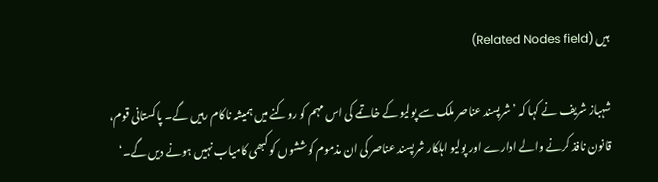ہیں (Related Nodes field)

شہباز شریف نے کہا کہ ’شرپسند عناصر ملک سے پولیو کے خاتمے کی اس مہم کو روکنے میں ہمیشہ ناکام رہیں گے۔ پاکستانی قوم، قانون نافذ کرنے والے ادارے اور پولیو اہلکار شرپسند عناصر کی ان مذموم کوششوں کو کبھی کامیاب نہیں ہونے دیں گے۔‘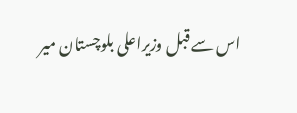اس سے قبل وزیراعلی بلوچستان میر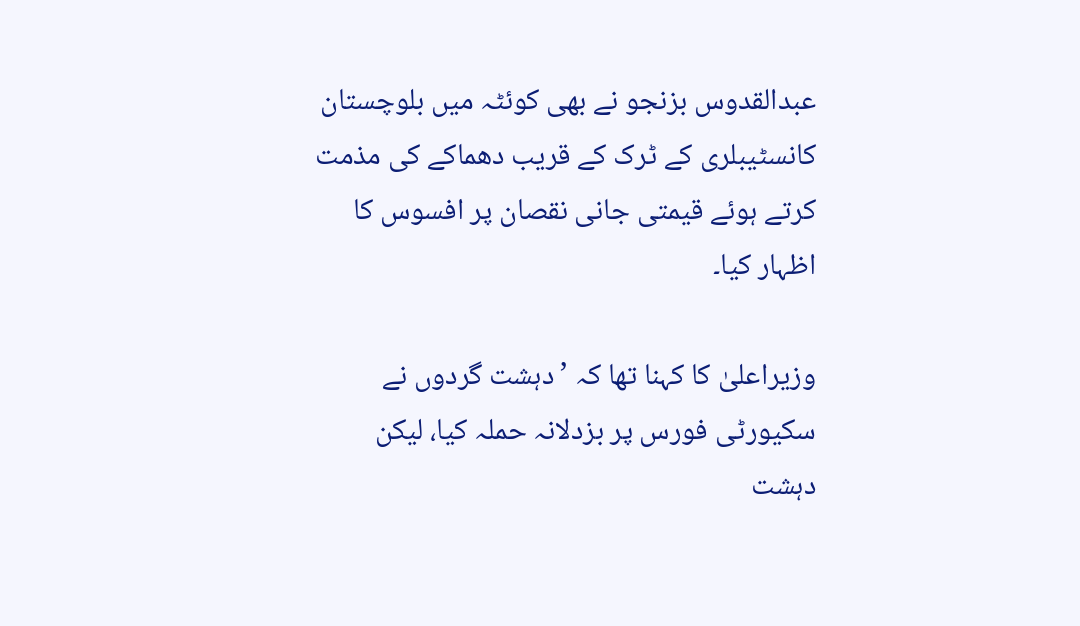عبدالقدوس بزنجو نے بھی کوئٹہ میں بلوچستان کانسٹیبلری کے ٹرک کے قریب دھماکے کی مذمت کرتے ہوئے قیمتی جانی نقصان پر افسوس کا اظہار کیا۔

وزیراعلیٰ کا کہنا تھا کہ ’دہشت گردوں نے سکیورٹی فورس پر بزدلانہ حملہ کیا، لیکن دہشت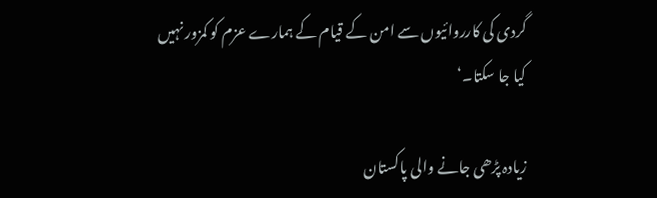گردی کی کارروائیوں سے امن کے قیام کے ہمارے عزم کو کمزور نہیں کیا جا سکتا۔‘

زیادہ پڑھی جانے والی پاکستان